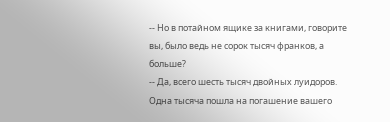-- Но в потайном ящике за книгами, говорите вы, было ведь не сорок тысяч франков, а больше?
-- Да, всего шесть тысяч двойных луидоров. Одна тысяча пошла на погашение вашего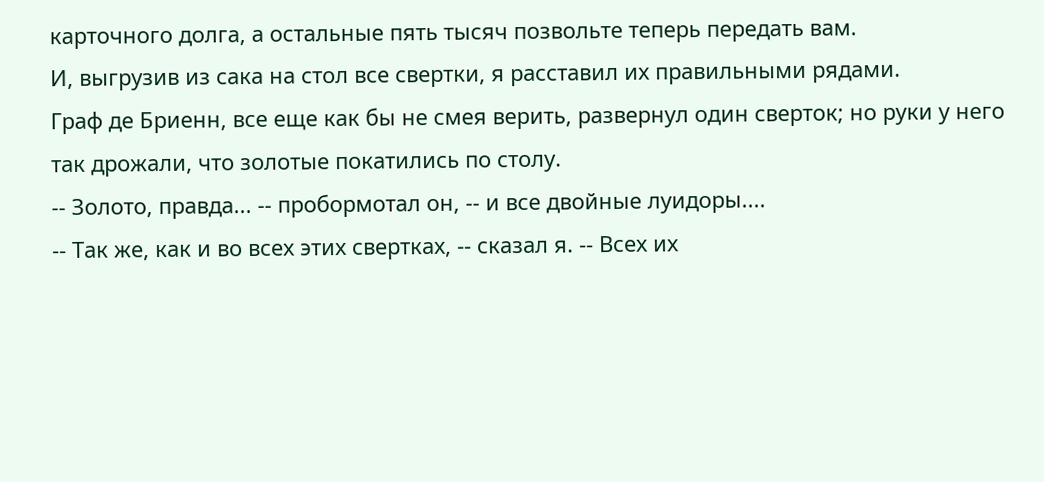карточного долга, а остальные пять тысяч позвольте теперь передать вам.
И, выгрузив из сака на стол все свертки, я расставил их правильными рядами.
Граф де Бриенн, все еще как бы не смея верить, развернул один сверток; но руки у него так дрожали, что золотые покатились по столу.
-- Золото, правда... -- пробормотал он, -- и все двойные луидоры....
-- Так же, как и во всех этих свертках, -- сказал я. -- Всех их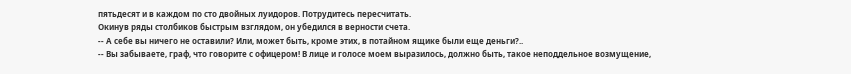пятьдесят и в каждом по сто двойных луидоров. Потрудитесь пересчитать.
Окинув ряды столбиков быстрым взглядом, он убедился в верности счета.
-- А себе вы ничего не оставили? Или, может быть, кроме этих, в потайном ящике были еще деньги?..
-- Вы забываете, граф, что говорите с офицером! В лице и голосе моем выразилось, должно быть, такое неподдельное возмущение,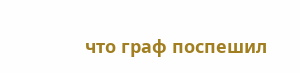что граф поспешил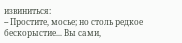извиниться:
-- Простите, мосье; но столь редкое бескорыстие... Вы сами,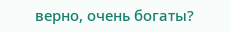верно, очень богаты?